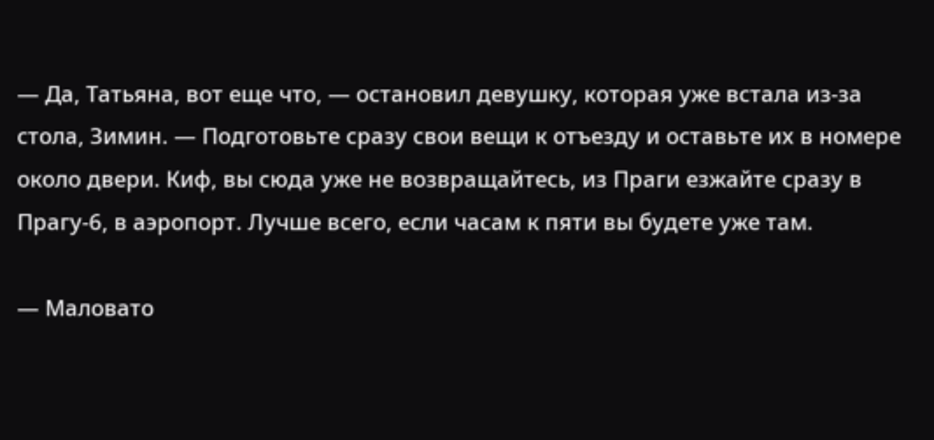— Да, Татьяна, вот еще что, — остановил девушку, которая уже встала из-за стола, Зимин. — Подготовьте сразу свои вещи к отъезду и оставьте их в номере около двери. Киф, вы сюда уже не возвращайтесь, из Праги езжайте сразу в Прагу-6, в аэропорт. Лучше всего, если часам к пяти вы будете уже там.

— Маловато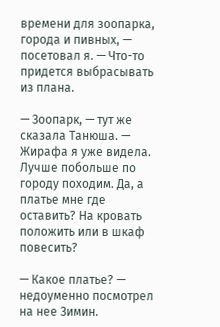времени для зоопарка, города и пивных, — посетовал я. — Что-то придется выбрасывать из плана.

— Зоопарк, — тут же сказала Танюша. — Жирафа я уже видела. Лучше побольше по городу походим. Да, а платье мне где оставить? На кровать положить или в шкаф повесить?

— Какое платье? — недоуменно посмотрел на нее Зимин.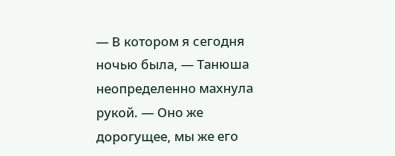— В котором я сегодня ночью была, — Танюша неопределенно махнула рукой. — Оно же дорогущее, мы же его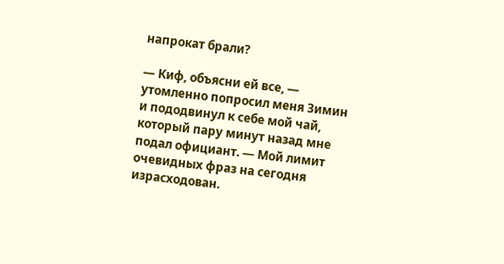напрокат брали?

— Киф, объясни ей все, — утомленно попросил меня Зимин и пододвинул к себе мой чай, который пару минут назад мне подал официант. — Мой лимит очевидных фраз на сегодня израсходован.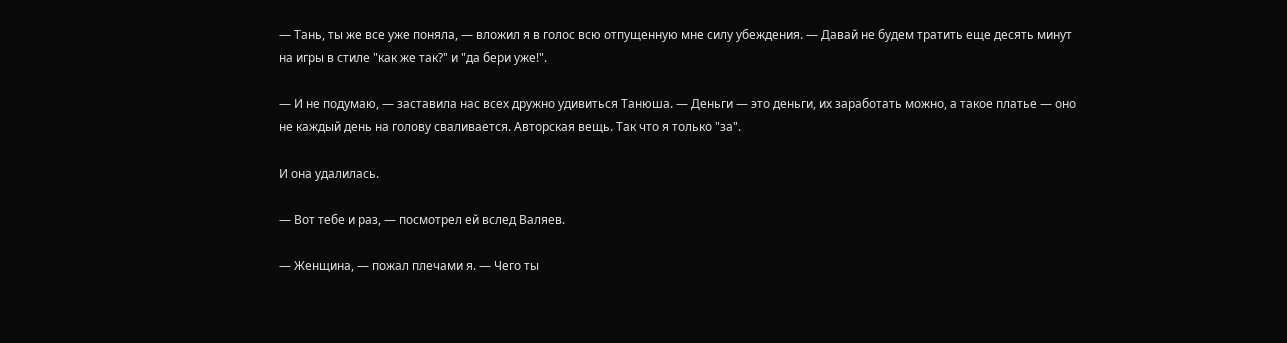— Тань, ты же все уже поняла, — вложил я в голос всю отпущенную мне силу убеждения. — Давай не будем тратить еще десять минут на игры в стиле "как же так?" и "да бери уже!".

— И не подумаю, — заставила нас всех дружно удивиться Танюша. — Деньги — это деньги, их заработать можно, а такое платье — оно не каждый день на голову сваливается. Авторская вещь. Так что я только "за".

И она удалилась.

— Вот тебе и раз, — посмотрел ей вслед Валяев.

— Женщина, — пожал плечами я. — Чего ты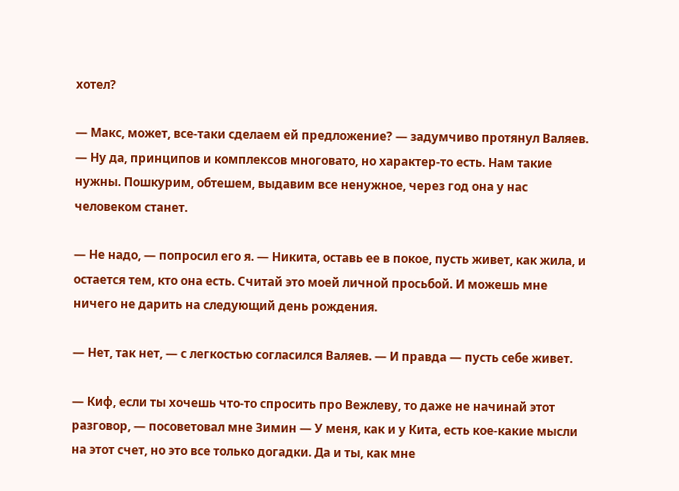хотел?

— Макс, может, все-таки сделаем ей предложение? — задумчиво протянул Валяев. — Ну да, принципов и комплексов многовато, но характер-то есть. Нам такие нужны. Пошкурим, обтешем, выдавим все ненужное, через год она у нас человеком станет.

— Не надо, — попросил его я. — Никита, оставь ее в покое, пусть живет, как жила, и остается тем, кто она есть. Считай это моей личной просьбой. И можешь мне ничего не дарить на следующий день рождения.

— Нет, так нет, — с легкостью согласился Валяев. — И правда — пусть себе живет.

— Киф, если ты хочешь что-то спросить про Вежлеву, то даже не начинай этот разговор, — посоветовал мне Зимин — У меня, как и у Кита, есть кое-какие мысли на этот счет, но это все только догадки. Да и ты, как мне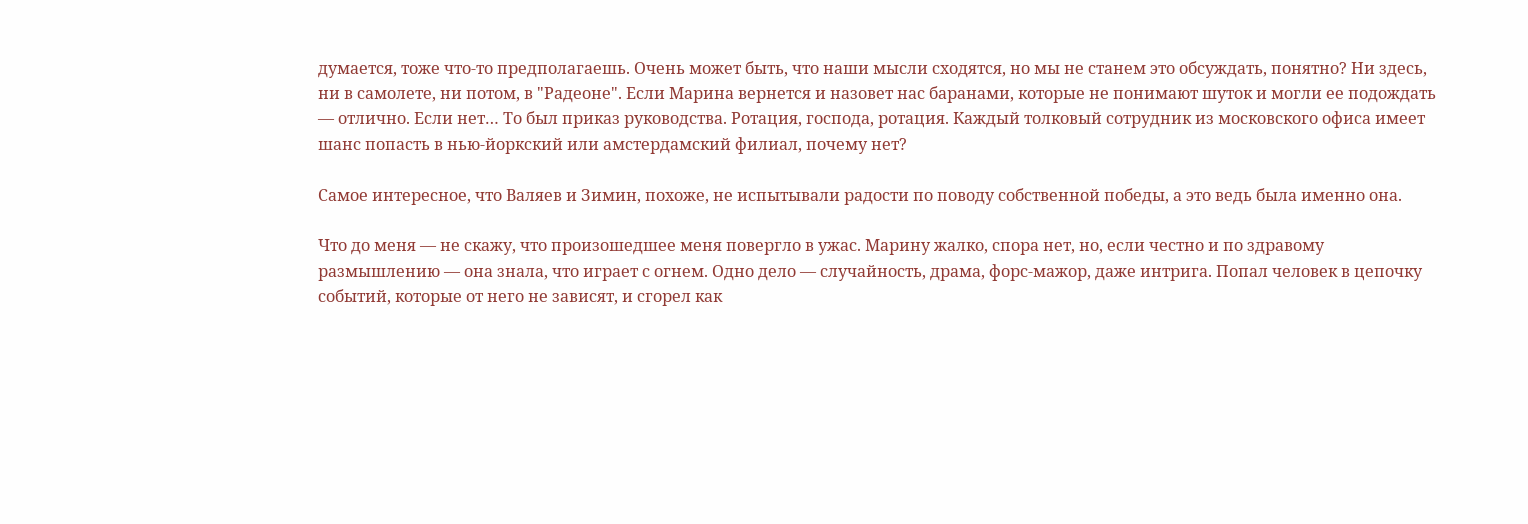думается, тоже что-то предполагаешь. Очень может быть, что наши мысли сходятся, но мы не станем это обсуждать, понятно? Ни здесь, ни в самолете, ни потом, в "Радеоне". Если Марина вернется и назовет нас баранами, которые не понимают шуток и могли ее подождать — отлично. Если нет… То был приказ руководства. Ротация, господа, ротация. Каждый толковый сотрудник из московского офиса имеет шанс попасть в нью-йоркский или амстердамский филиал, почему нет?

Самое интересное, что Валяев и Зимин, похоже, не испытывали радости по поводу собственной победы, а это ведь была именно она.

Что до меня — не скажу, что произошедшее меня повергло в ужас. Марину жалко, спора нет, но, если честно и по здравому размышлению — она знала, что играет с огнем. Одно дело — случайность, драма, форс-мажор, даже интрига. Попал человек в цепочку событий, которые от него не зависят, и сгорел как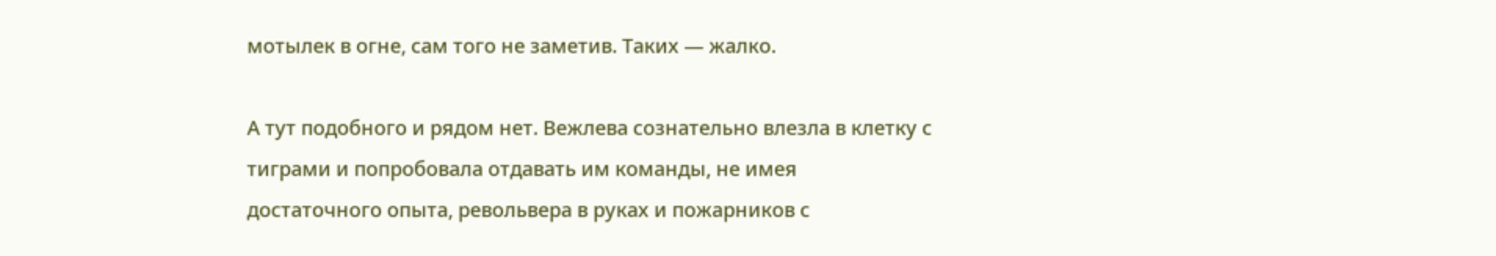мотылек в огне, сам того не заметив. Таких — жалко.

А тут подобного и рядом нет. Вежлева сознательно влезла в клетку с тиграми и попробовала отдавать им команды, не имея достаточного опыта, револьвера в руках и пожарников с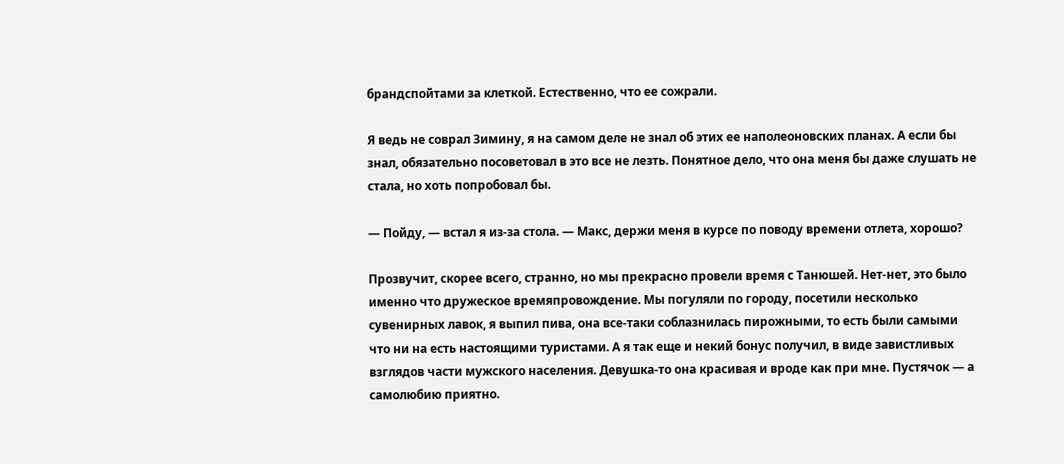брандспойтами за клеткой. Естественно, что ее сожрали.

Я ведь не соврал Зимину, я на самом деле не знал об этих ее наполеоновских планах. А если бы знал, обязательно посоветовал в это все не лезть. Понятное дело, что она меня бы даже слушать не стала, но хоть попробовал бы.

— Пойду, — встал я из-за стола. — Макс, держи меня в курсе по поводу времени отлета, хорошо?

Прозвучит, скорее всего, странно, но мы прекрасно провели время с Танюшей. Нет-нет, это было именно что дружеское времяпровождение. Мы погуляли по городу, посетили несколько сувенирных лавок, я выпил пива, она все-таки соблазнилась пирожными, то есть были самыми что ни на есть настоящими туристами. А я так еще и некий бонус получил, в виде завистливых взглядов части мужского населения. Девушка-то она красивая и вроде как при мне. Пустячок — а самолюбию приятно.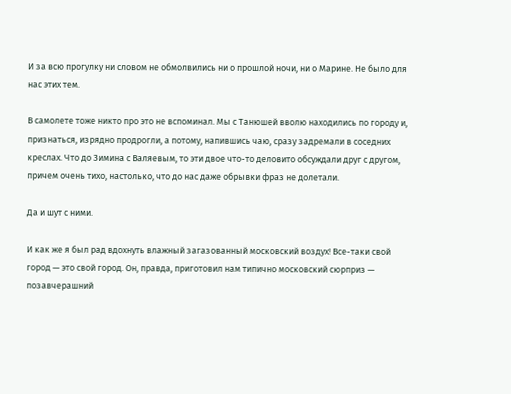И за всю прогулку ни словом не обмолвились ни о прошлой ночи, ни о Марине. Не было для нас этих тем.

В самолете тоже никто про это не вспоминал. Мы с Танюшей вволю находились по городу и, признаться, изрядно продрогли, а потому, напившись чаю, сразу задремали в соседних креслах. Что до Зимина с Валяевым, то эти двое что-то деловито обсуждали друг с другом, причем очень тихо, настолько, что до нас даже обрывки фраз не долетали.

Да и шут с ними.

И как же я был рад вдохнуть влажный загазованный московский воздух! Все-таки свой город — это свой город. Он, правда, приготовил нам типично московский сюрприз — позавчерашний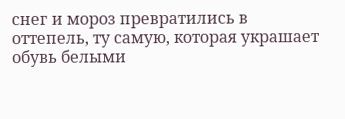снег и мороз превратились в оттепель, ту самую, которая украшает обувь белыми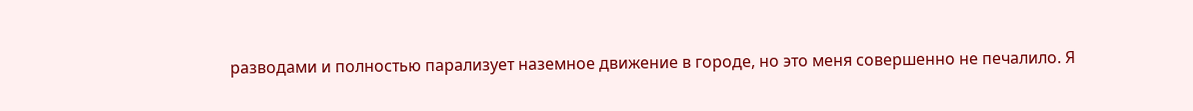разводами и полностью парализует наземное движение в городе, но это меня совершенно не печалило. Я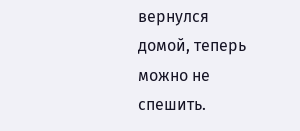вернулся домой, теперь можно не спешить.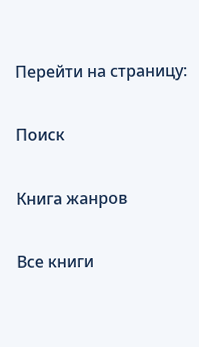Перейти на страницу:

Поиск

Книга жанров

Все книги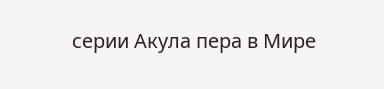серии Акула пера в Мире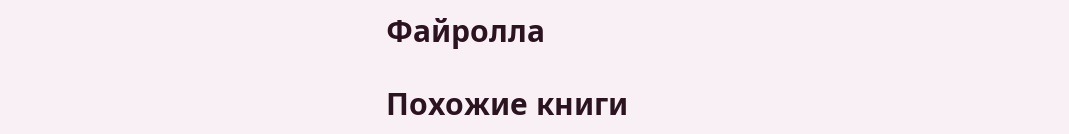Файролла

Похожие книги